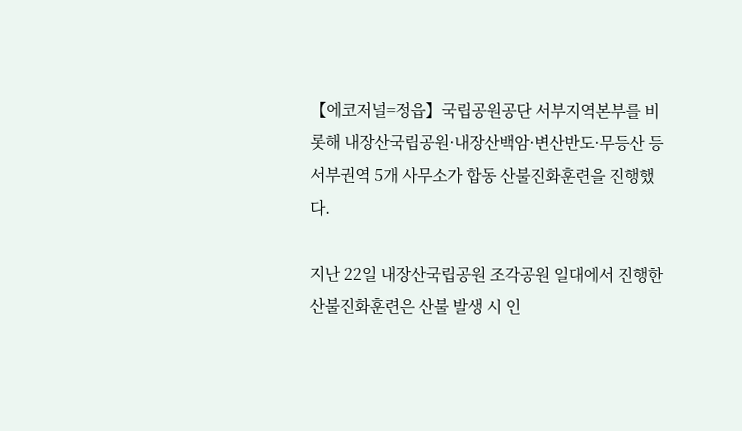【에코저널=정읍】국립공원공단 서부지역본부를 비롯해 내장산국립공원·내장산백암·변산반도·무등산 등 서부권역 5개 사무소가 합동 산불진화훈련을 진행했다.

지난 22일 내장산국립공원 조각공원 일대에서 진행한 산불진화훈련은 산불 발생 시 인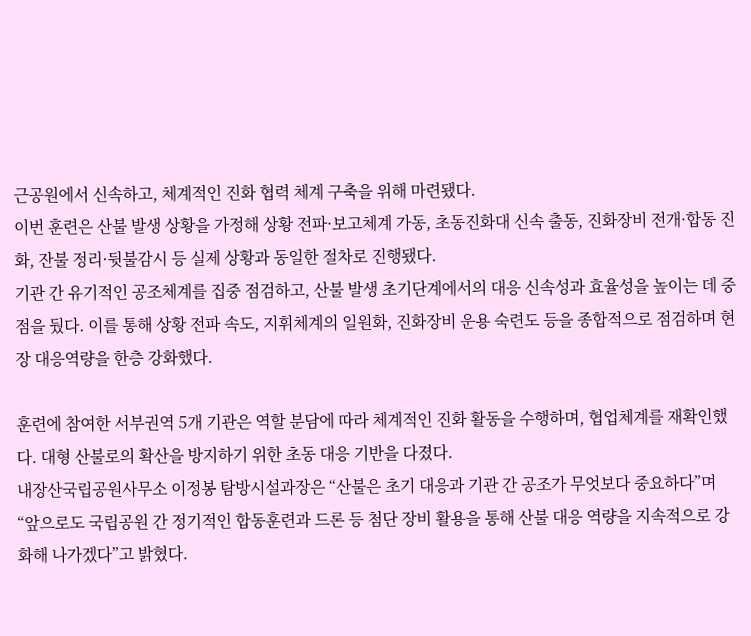근공원에서 신속하고, 체계적인 진화 협력 체계 구축을 위해 마련됐다.
이번 훈련은 산불 발생 상황을 가정해 상황 전파·보고체계 가동, 초동진화대 신속 출동, 진화장비 전개·합동 진화, 잔불 정리·뒷불감시 등 실제 상황과 동일한 절차로 진행됐다.
기관 간 유기적인 공조체계를 집중 점검하고, 산불 발생 초기단계에서의 대응 신속성과 효율성을 높이는 데 중점을 뒀다. 이를 통해 상황 전파 속도, 지휘체계의 일원화, 진화장비 운용 숙련도 등을 종합적으로 점검하며 현장 대응역량을 한층 강화했다.

훈련에 참여한 서부권역 5개 기관은 역할 분담에 따라 체계적인 진화 활동을 수행하며, 협업체계를 재확인했다. 대형 산불로의 확산을 방지하기 위한 초동 대응 기반을 다졌다.
내장산국립공원사무소 이정봉 탐방시설과장은 “산불은 초기 대응과 기관 간 공조가 무엇보다 중요하다”며 “앞으로도 국립공원 간 정기적인 합동훈련과 드론 등 첨단 장비 활용을 통해 산불 대응 역량을 지속적으로 강화해 나가겠다”고 밝혔다.